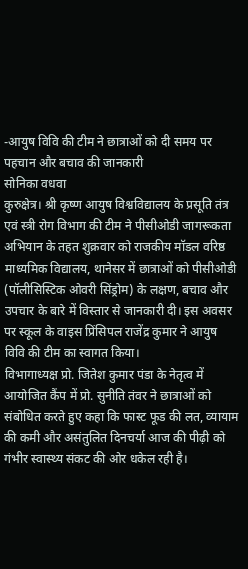-आयुष विवि की टीम ने छात्राओं को दी समय पर पहचान और बचाव की जानकारी
सोनिका वधवा
कुरुक्षेत्र। श्री कृष्ण आयुष विश्वविद्यालय के प्रसूति तंत्र एवं स्त्री रोग विभाग की टीम ने पीसीओडी जागरूकता अभियान के तहत शुक्रवार को राजकीय मॉडल वरिष्ठ माध्यमिक विद्यालय, थानेसर में छात्राओं को पीसीओडी (पॉलीसिस्टिक ओवरी सिंड्रोम) के लक्षण, बचाव और उपचार के बारे में विस्तार से जानकारी दी। इस अवसर पर स्कूल के वाइस प्रिंसिपल राजेंद्र कुमार ने आयुष विवि की टीम का स्वागत किया।
विभागाध्यक्ष प्रो. जितेश कुमार पंडा के नेतृत्व में आयोजित कैंप में प्रो. सुनीति तंवर ने छात्राओं को संबोधित करते हुए कहा कि फास्ट फूड की लत, व्यायाम की कमी और असंतुलित दिनचर्या आज की पीढ़ी को गंभीर स्वास्थ्य संकट की ओर धकेल रही है।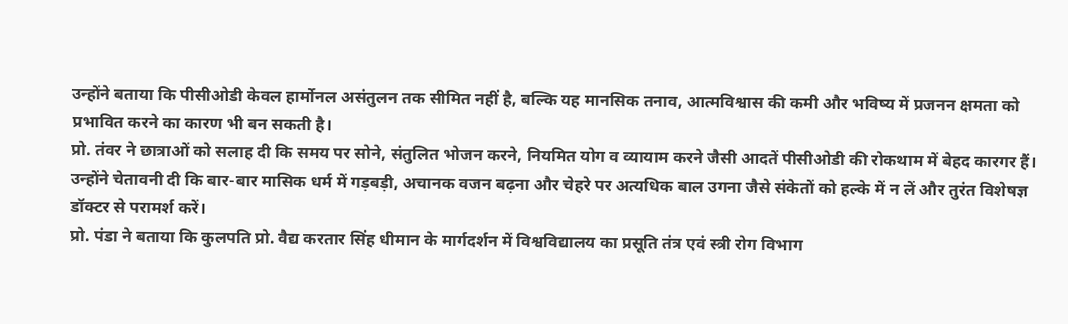उन्होंने बताया कि पीसीओडी केवल हार्मोनल असंतुलन तक सीमित नहीं है, बल्कि यह मानसिक तनाव, आत्मविश्वास की कमी और भविष्य में प्रजनन क्षमता को प्रभावित करने का कारण भी बन सकती है।
प्रो. तंवर ने छात्राओं को सलाह दी कि समय पर सोने, संतुलित भोजन करने, नियमित योग व व्यायाम करने जैसी आदतें पीसीओडी की रोकथाम में बेहद कारगर हैं। उन्होंने चेतावनी दी कि बार-बार मासिक धर्म में गड़बड़ी, अचानक वजन बढ़ना और चेहरे पर अत्यधिक बाल उगना जैसे संकेतों को हल्के में न लें और तुरंत विशेषज्ञ डॉक्टर से परामर्श करें।
प्रो. पंडा ने बताया कि कुलपति प्रो. वैद्य करतार सिंह धीमान के मार्गदर्शन में विश्वविद्यालय का प्रसूति तंत्र एवं स्त्री रोग विभाग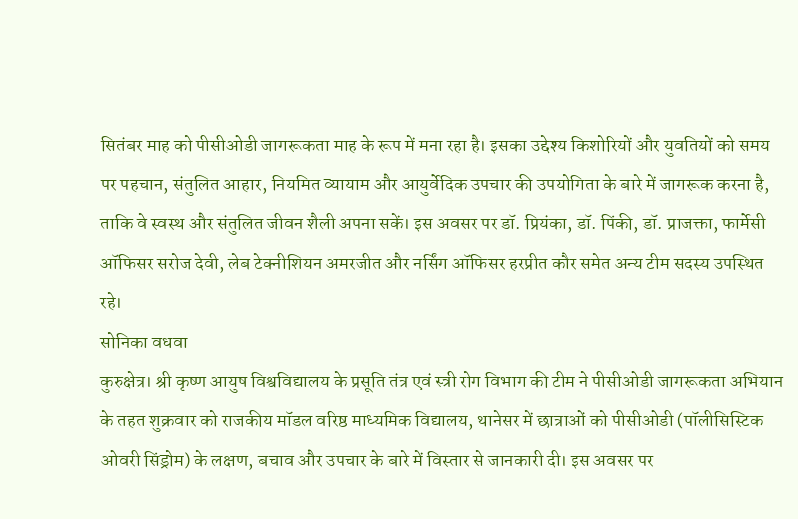सितंबर माह को पीसीओडी जागरूकता माह के रूप में मना रहा है। इसका उद्देश्य किशोरियों और युवतियों को समय पर पहचान, संतुलित आहार, नियमित व्यायाम और आयुर्वेदिक उपचार की उपयोगिता के बारे में जागरूक करना है, ताकि वे स्वस्थ और संतुलित जीवन शैली अपना सकें। इस अवसर पर डॉ. प्रियंका, डॉ. पिंकी, डॉ. प्राजक्ता, फार्मेसी ऑफिसर सरोज देवी, लेब टेक्नीशियन अमरजीत और नर्सिंग ऑफिसर हरप्रीत कौर समेत अन्य टीम सदस्य उपस्थित रहे।
सोनिका वधवा
कुरुक्षेत्र। श्री कृष्ण आयुष विश्वविद्यालय के प्रसूति तंत्र एवं स्त्री रोग विभाग की टीम ने पीसीओडी जागरूकता अभियान के तहत शुक्रवार को राजकीय मॉडल वरिष्ठ माध्यमिक विद्यालय, थानेसर में छात्राओं को पीसीओडी (पॉलीसिस्टिक ओवरी सिंड्रोम) के लक्षण, बचाव और उपचार के बारे में विस्तार से जानकारी दी। इस अवसर पर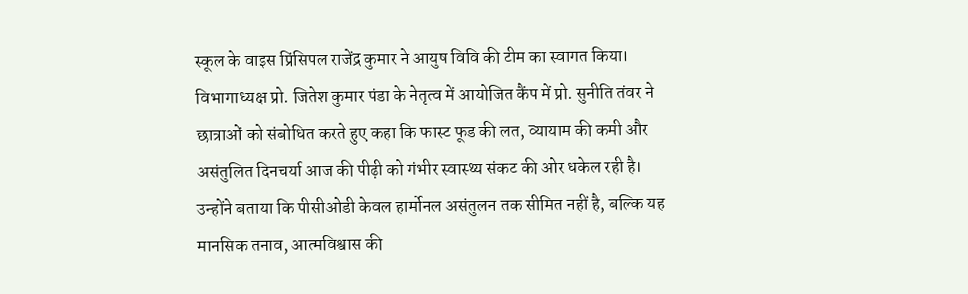स्कूल के वाइस प्रिंसिपल राजेंद्र कुमार ने आयुष विवि की टीम का स्वागत किया।
विभागाध्यक्ष प्रो. जितेश कुमार पंडा के नेतृत्व में आयोजित कैंप में प्रो. सुनीति तंवर ने छात्राओं को संबोधित करते हुए कहा कि फास्ट फूड की लत, व्यायाम की कमी और असंतुलित दिनचर्या आज की पीढ़ी को गंभीर स्वास्थ्य संकट की ओर धकेल रही है। उन्होंने बताया कि पीसीओडी केवल हार्मोनल असंतुलन तक सीमित नहीं है, बल्कि यह मानसिक तनाव, आत्मविश्वास की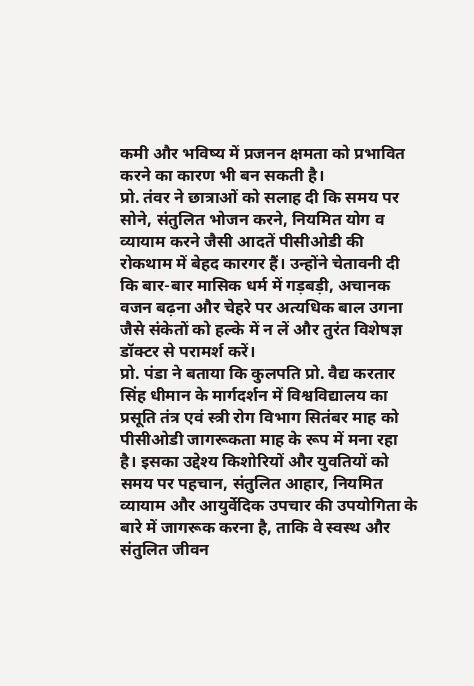कमी और भविष्य में प्रजनन क्षमता को प्रभावित करने का कारण भी बन सकती है।
प्रो. तंवर ने छात्राओं को सलाह दी कि समय पर सोने, संतुलित भोजन करने, नियमित योग व व्यायाम करने जैसी आदतें पीसीओडी की रोकथाम में बेहद कारगर हैं। उन्होंने चेतावनी दी कि बार-बार मासिक धर्म में गड़बड़ी, अचानक वजन बढ़ना और चेहरे पर अत्यधिक बाल उगना जैसे संकेतों को हल्के में न लें और तुरंत विशेषज्ञ डॉक्टर से परामर्श करें।
प्रो. पंडा ने बताया कि कुलपति प्रो. वैद्य करतार सिंह धीमान के मार्गदर्शन में विश्वविद्यालय का प्रसूति तंत्र एवं स्त्री रोग विभाग सितंबर माह को पीसीओडी जागरूकता माह के रूप में मना रहा है। इसका उद्देश्य किशोरियों और युवतियों को समय पर पहचान, संतुलित आहार, नियमित व्यायाम और आयुर्वेदिक उपचार की उपयोगिता के बारे में जागरूक करना है, ताकि वे स्वस्थ और संतुलित जीवन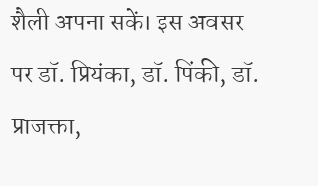शैली अपना सकें। इस अवसर पर डॉ. प्रियंका, डॉ. पिंकी, डॉ. प्राजक्ता,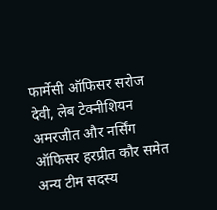फार्मेसी ऑफिसर सरोज देवी, लेब टेक्नीशियन अमरजीत और नर्सिंग ऑफिसर हरप्रीत कौर समेत अन्य टीम सदस्य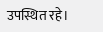उपस्थित रहे।